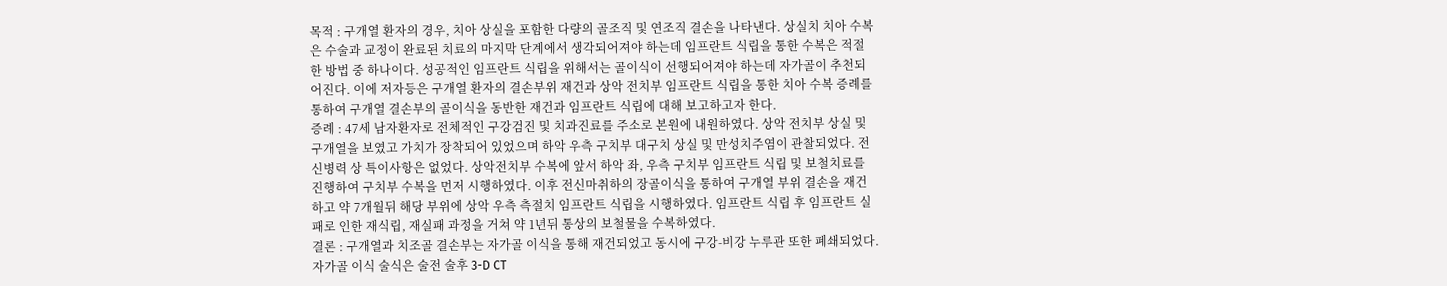목적 : 구개열 환자의 경우, 치아 상실을 포함한 다량의 골조직 및 연조직 결손을 나타낸다. 상실치 치아 수복
은 수술과 교정이 완료된 치료의 마지막 단계에서 생각되어져야 하는데 임프란트 식립을 통한 수복은 적절
한 방법 중 하나이다. 성공적인 임프란트 식립을 위해서는 골이식이 선행되어져야 하는데 자가골이 추천되
어진다. 이에 저자등은 구개열 환자의 결손부위 재건과 상악 전치부 임프란트 식립을 통한 치아 수복 증례를
통하여 구개열 결손부의 골이식을 동반한 재건과 임프란트 식립에 대해 보고하고자 한다.
증례 : 47세 남자환자로 전체적인 구강검진 및 치과진료를 주소로 본원에 내원하였다. 상악 전치부 상실 및
구개열을 보였고 가치가 장착되어 있었으며 하악 우측 구치부 대구치 상실 및 만성치주염이 관찰되었다. 전
신병력 상 특이사항은 없었다. 상악전치부 수복에 앞서 하악 좌, 우측 구치부 임프란트 식립 및 보철치료를
진행하여 구치부 수복을 먼저 시행하였다. 이후 전신마취하의 장골이식을 통하여 구개열 부위 결손을 재건
하고 약 7개월뒤 해당 부위에 상악 우측 측절치 임프란트 식립을 시행하였다. 임프란트 식립 후 임프란트 실
패로 인한 재식립, 재실패 과정을 거쳐 약 1년뒤 통상의 보철물을 수복하였다.
결론 : 구개열과 치조골 결손부는 자가골 이식을 통해 재건되었고 동시에 구강-비강 누루관 또한 폐쇄되었다.
자가골 이식 술식은 술전 술후 3-D CT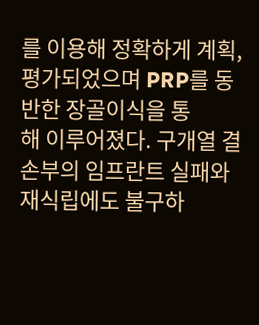를 이용해 정확하게 계획, 평가되었으며 PRP를 동반한 장골이식을 통
해 이루어졌다. 구개열 결손부의 임프란트 실패와 재식립에도 불구하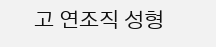고 연조직 성형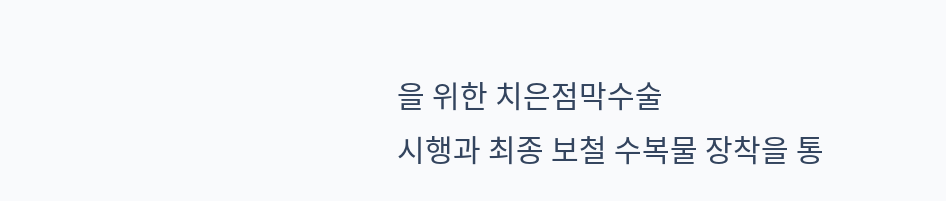을 위한 치은점막수술
시행과 최종 보철 수복물 장착을 통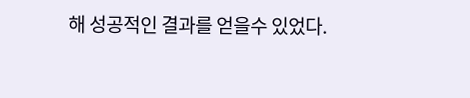해 성공적인 결과를 얻을수 있었다.